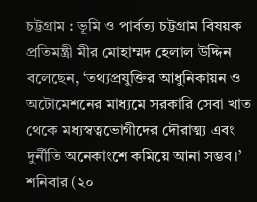চট্টগ্রাম : ভূমি ও পার্বত্য চট্টগ্রাম বিষয়ক প্রতিমন্ত্রী মীর মোহাম্মদ হেলাল উদ্দিন বলেছেন, ‘তথ্যপ্রযুক্তির আধুনিকায়ন ও অটোমেশনের মাধ্যমে সরকারি সেবা খাত থেকে মধ্যস্বত্বভোগীদের দৌরাত্ম্য এবং দুর্নীতি অনেকাংশে কমিয়ে আনা সম্ভব।’
শনিবার (২০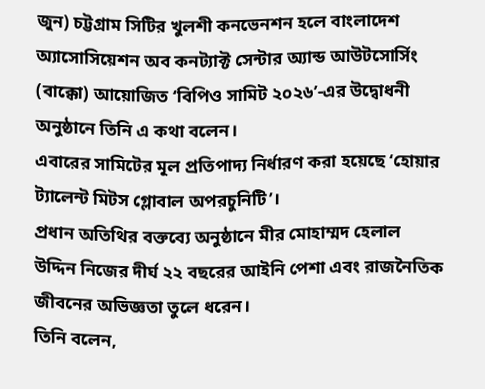জুন) চট্টগ্রাম সিটির খুলশী কনভেনশন হলে বাংলাদেশ অ্যাসোসিয়েশন অব কনট্যাক্ট সেন্টার অ্যান্ড আউটসোর্সিং (বাক্কো) আয়োজিত ‘বিপিও সামিট ২০২৬’-এর উদ্বোধনী অনুষ্ঠানে তিনি এ কথা বলেন।
এবারের সামিটের মূল প্রতিপাদ্য নির্ধারণ করা হয়েছে ‘হোয়ার ট্যালেন্ট মিটস গ্লোবাল অপরচুনিটি’।
প্রধান অতিথির বক্তব্যে অনুষ্ঠানে মীর মোহাম্মদ হেলাল উদ্দিন নিজের দীর্ঘ ২২ বছরের আইনি পেশা এবং রাজনৈতিক জীবনের অভিজ্ঞতা তুলে ধরেন।
তিনি বলেন,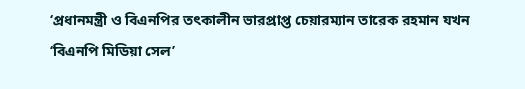‘প্রধানমন্ত্রী ও বিএনপির তৎকালীন ভারপ্রাপ্ত চেয়ারম্যান তারেক রহমান যখন ‘বিএনপি মিডিয়া সেল’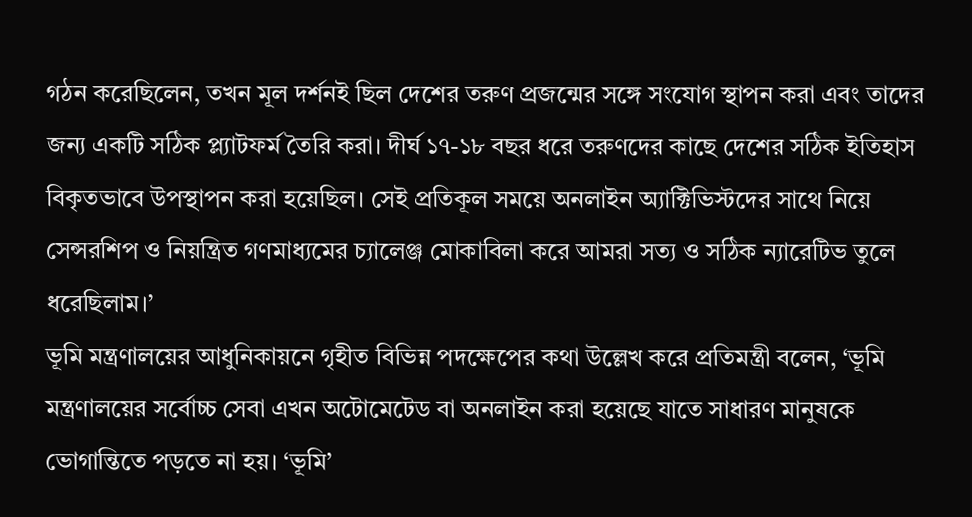গঠন করেছিলেন, তখন মূল দর্শনই ছিল দেশের তরুণ প্রজন্মের সঙ্গে সংযোগ স্থাপন করা এবং তাদের জন্য একটি সঠিক প্ল্যাটফর্ম তৈরি করা। দীর্ঘ ১৭-১৮ বছর ধরে তরুণদের কাছে দেশের সঠিক ইতিহাস বিকৃতভাবে উপস্থাপন করা হয়েছিল। সেই প্রতিকূল সময়ে অনলাইন অ্যাক্টিভিস্টদের সাথে নিয়ে সেন্সরশিপ ও নিয়ন্ত্রিত গণমাধ্যমের চ্যালেঞ্জ মোকাবিলা করে আমরা সত্য ও সঠিক ন্যারেটিভ তুলে ধরেছিলাম।’
ভূমি মন্ত্রণালয়ের আধুনিকায়নে গৃহীত বিভিন্ন পদক্ষেপের কথা উল্লেখ করে প্রতিমন্ত্রী বলেন, ‘ভূমি মন্ত্রণালয়ের সর্বোচ্চ সেবা এখন অটোমেটেড বা অনলাইন করা হয়েছে যাতে সাধারণ মানুষকে ভোগান্তিতে পড়তে না হয়। ‘ভূমি’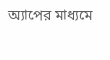অ্যাপের মাধ্যমে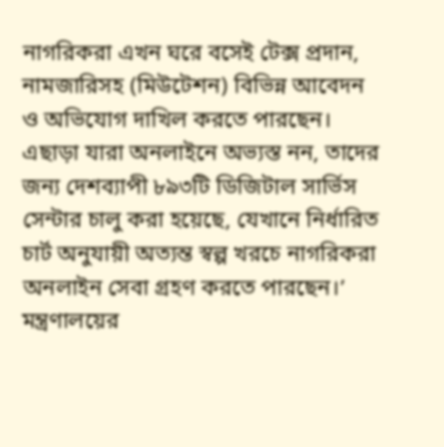নাগরিকরা এখন ঘরে বসেই টেক্স প্রদান, নামজারিসহ (মিউটেশন) বিভিন্ন আবেদন ও অভিযোগ দাখিল করতে পারছেন। এছাড়া যারা অনলাইনে অভ্যস্ত নন, তাদের জন্য দেশব্যাপী ৮৯৩টি ডিজিটাল সার্ভিস সেন্টার চালু করা হয়েছে, যেখানে নির্ধারিত চার্ট অনুযায়ী অত্যন্ত স্বল্প খরচে নাগরিকরা অনলাইন সেবা গ্রহণ করতে পারছেন।’
মন্ত্রণালয়ের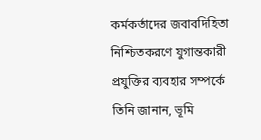কর্মকর্তাদের জবাবদিহিতা নিশ্চিতকরণে যুগান্তকারী প্রযুক্তির ব্যবহার সম্পর্কে তিনি জানান, ভূমি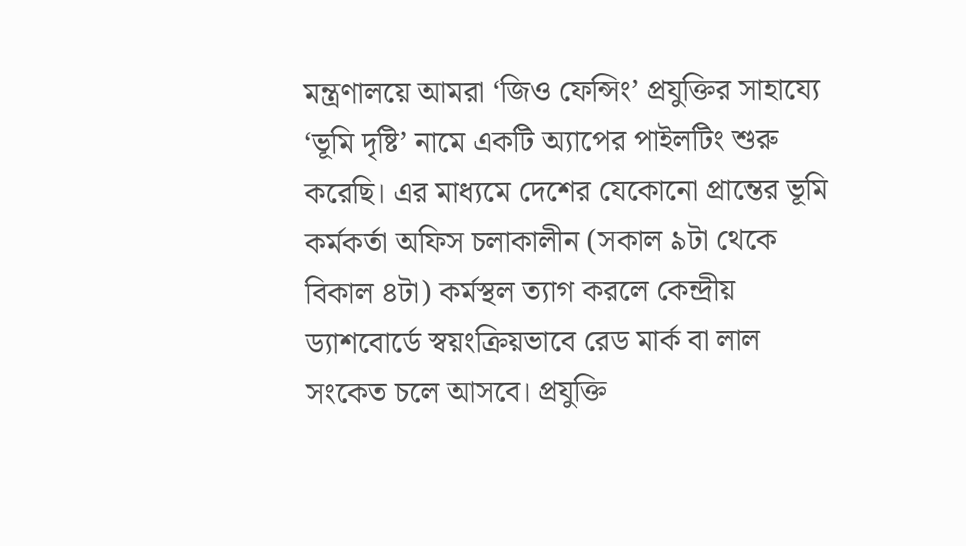মন্ত্রণালয়ে আমরা ‘জিও ফেন্সিং’ প্রযুক্তির সাহায্যে ‘ভূমি দৃষ্টি’ নামে একটি অ্যাপের পাইলটিং শুরু করেছি। এর মাধ্যমে দেশের যেকোনো প্রান্তের ভূমি কর্মকর্তা অফিস চলাকালীন (সকাল ৯টা থেকে বিকাল ৪টা) কর্মস্থল ত্যাগ করলে কেন্দ্রীয় ড্যাশবোর্ডে স্বয়ংক্রিয়ভাবে রেড মার্ক বা লাল সংকেত চলে আসবে। প্রযুক্তি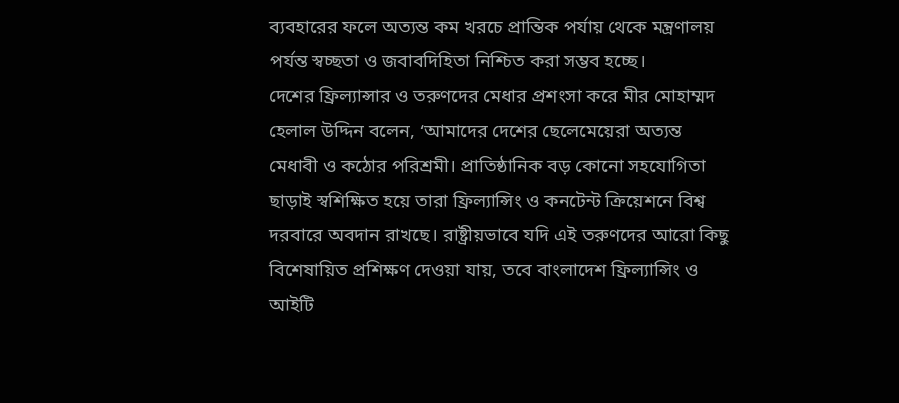ব্যবহারের ফলে অত্যন্ত কম খরচে প্রান্তিক পর্যায় থেকে মন্ত্রণালয় পর্যন্ত স্বচ্ছতা ও জবাবদিহিতা নিশ্চিত করা সম্ভব হচ্ছে।
দেশের ফ্রিল্যান্সার ও তরুণদের মেধার প্রশংসা করে মীর মোহাম্মদ হেলাল উদ্দিন বলেন, ‘আমাদের দেশের ছেলেমেয়েরা অত্যন্ত মেধাবী ও কঠোর পরিশ্রমী। প্রাতিষ্ঠানিক বড় কোনো সহযোগিতা ছাড়াই স্বশিক্ষিত হয়ে তারা ফ্রিল্যান্সিং ও কনটেন্ট ক্রিয়েশনে বিশ্ব দরবারে অবদান রাখছে। রাষ্ট্রীয়ভাবে যদি এই তরুণদের আরো কিছু বিশেষায়িত প্রশিক্ষণ দেওয়া যায়, তবে বাংলাদেশ ফ্রিল্যান্সিং ও আইটি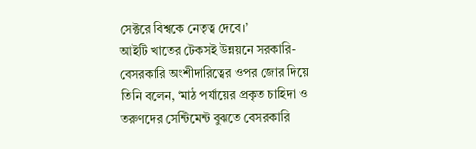সেক্টরে বিশ্বকে নেতৃত্ব দেবে।’
আইটি খাতের টেকসই উন্নয়নে সরকারি-বেসরকারি অংশীদারিত্বের ওপর জোর দিয়ে তিনি বলেন, ‘মাঠ পর্যায়ের প্রকৃত চাহিদা ও তরুণদের সেন্টিমেন্ট বুঝতে বেসরকারি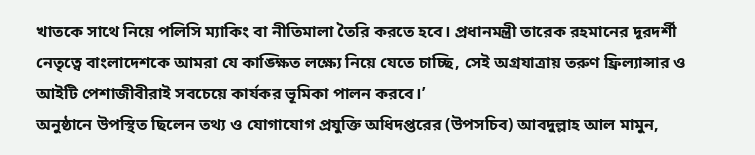খাতকে সাথে নিয়ে পলিসি ম্যাকিং বা নীতিমালা তৈরি করতে হবে। প্রধানমন্ত্রী তারেক রহমানের দূরদর্শী নেতৃত্বে বাংলাদেশকে আমরা যে কাঙ্ক্ষিত লক্ষ্যে নিয়ে যেতে চাচ্ছি, সেই অগ্রযাত্রায় তরুণ ফ্রিল্যান্সার ও আইটি পেশাজীবীরাই সবচেয়ে কার্যকর ভূমিকা পালন করবে।’
অনুষ্ঠানে উপস্থিত ছিলেন তথ্য ও যোগাযোগ প্রযুক্তি অধিদপ্তরের (উপসচিব) আবদুল্লাহ আল মামুন,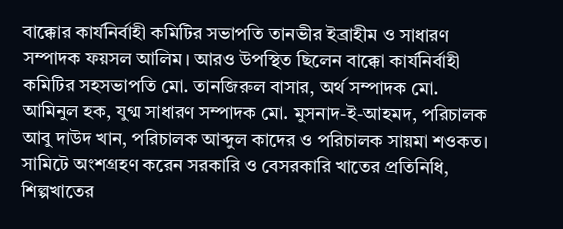বাক্কোর কার্যনির্বাহী কমিটির সভাপতি তানভীর ইব্রাহীম ও সাধারণ সম্পাদক ফয়সল আলিম। আরও উপস্থিত ছিলেন বাক্কো কার্যনির্বাহী কমিটির সহসভাপতি মো. তানজিরুল বাসার, অর্থ সম্পাদক মো. আমিনুল হক, যুগ্ম সাধারণ সম্পাদক মো. মুসনাদ-ই-আহমদ, পরিচালক আবু দাউদ খান, পরিচালক আব্দুল কাদের ও পরিচালক সায়মা শওকত।
সামিটে অংশগ্রহণ করেন সরকারি ও বেসরকারি খাতের প্রতিনিধি, শিল্পখাতের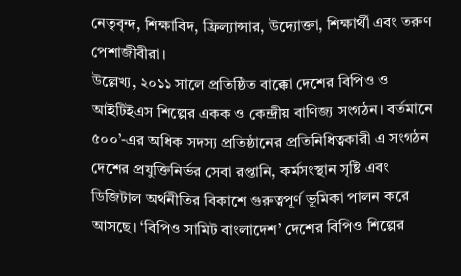নেতৃবৃন্দ, শিক্ষাবিদ, ফ্রিল্যান্সার, উদ্যোক্তা, শিক্ষার্থী এবং তরুণ পেশাজীবীরা।
উল্লেখ্য, ২০১১ সালে প্রতিষ্ঠিত বাক্কো দেশের বিপিও ও আইটিইএস শিল্পের একক ও কেন্দ্রীয় বাণিজ্য সংগঠন। বর্তমানে ৫০০’-এর অধিক সদস্য প্রতিষ্ঠানের প্রতিনিধিত্বকারী এ সংগঠন দেশের প্রযুক্তিনির্ভর সেবা রপ্তানি, কর্মসংস্থান সৃষ্টি এবং ডিজিটাল অর্থনীতির বিকাশে গুরুত্বপূর্ণ ভূমিকা পালন করে আসছে। ‘বিপিও সামিট বাংলাদেশ’ দেশের বিপিও শিল্পের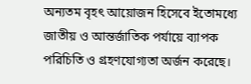অন্যতম বৃহৎ আয়োজন হিসেবে ইতোমধ্যে জাতীয় ও আন্তর্জাতিক পর্যায়ে ব্যাপক পরিচিতি ও গ্রহণযোগ্যতা অর্জন করেছে।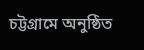চট্টগ্রামে অনুষ্ঠিত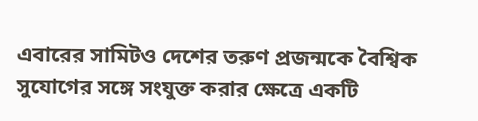এবারের সামিটও দেশের তরুণ প্রজন্মকে বৈশ্বিক সুযোগের সঙ্গে সংযুক্ত করার ক্ষেত্রে একটি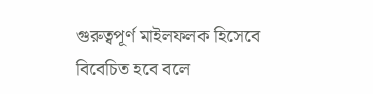গুরুত্বপূর্ণ মাইলফলক হিসেবে বিবেচিত হবে বলে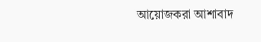আয়োজকরা আশাবাদ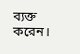ব্যক্ত করেন।